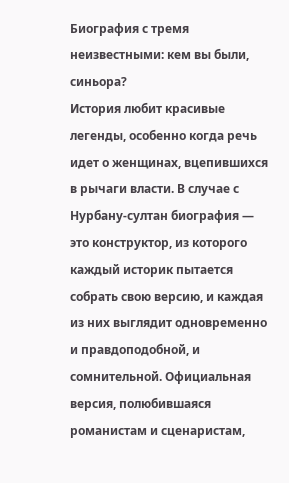Биография с тремя неизвестными: кем вы были, синьора?
История любит красивые легенды, особенно когда речь идет о женщинах, вцепившихся в рычаги власти. В случае с Нурбану-султан биография — это конструктор, из которого каждый историк пытается собрать свою версию, и каждая из них выглядит одновременно и правдоподобной, и сомнительной. Официальная версия, полюбившаяся романистам и сценаристам,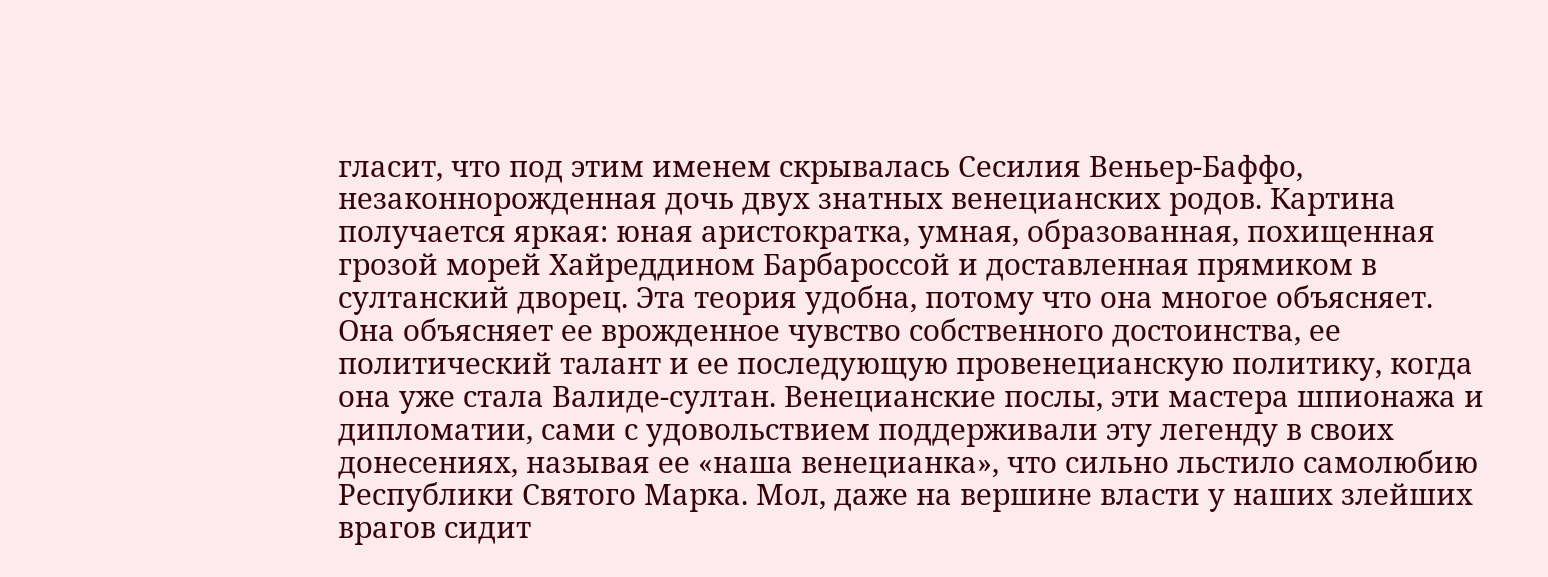гласит, что под этим именем скрывалась Сесилия Веньер-Баффо, незаконнорожденная дочь двух знатных венецианских родов. Картина получается яркая: юная аристократка, умная, образованная, похищенная грозой морей Хайреддином Барбароссой и доставленная прямиком в султанский дворец. Эта теория удобна, потому что она многое объясняет. Она объясняет ее врожденное чувство собственного достоинства, ее политический талант и ее последующую провенецианскую политику, когда она уже стала Валиде-султан. Венецианские послы, эти мастера шпионажа и дипломатии, сами с удовольствием поддерживали эту легенду в своих донесениях, называя ее «наша венецианка», что сильно льстило самолюбию Республики Святого Марка. Мол, даже на вершине власти у наших злейших врагов сидит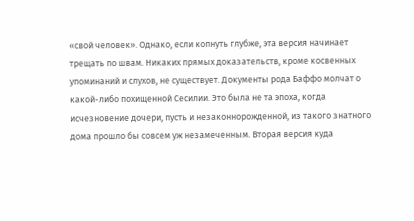«свой человек». Однако, если копнуть глубже, эта версия начинает трещать по швам. Никаких прямых доказательств, кроме косвенных упоминаний и слухов, не существует. Документы рода Баффо молчат о какой-либо похищенной Сесилии. Это была не та эпоха, когда исчезновение дочери, пусть и незаконнорожденной, из такого знатного дома прошло бы совсем уж незамеченным. Вторая версия куда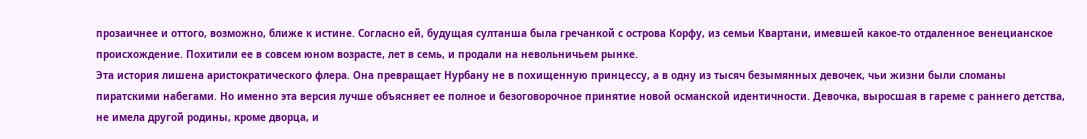прозаичнее и оттого, возможно, ближе к истине. Согласно ей, будущая султанша была гречанкой с острова Корфу, из семьи Квартани, имевшей какое-то отдаленное венецианское происхождение. Похитили ее в совсем юном возрасте, лет в семь, и продали на невольничьем рынке.
Эта история лишена аристократического флера. Она превращает Нурбану не в похищенную принцессу, а в одну из тысяч безымянных девочек, чьи жизни были сломаны пиратскими набегами. Но именно эта версия лучше объясняет ее полное и безоговорочное принятие новой османской идентичности. Девочка, выросшая в гареме с раннего детства, не имела другой родины, кроме дворца, и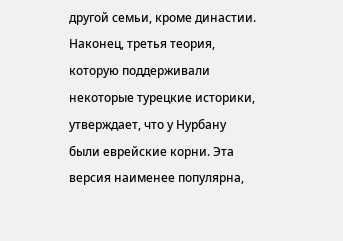другой семьи, кроме династии. Наконец, третья теория, которую поддерживали некоторые турецкие историки, утверждает, что у Нурбану были еврейские корни. Эта версия наименее популярна,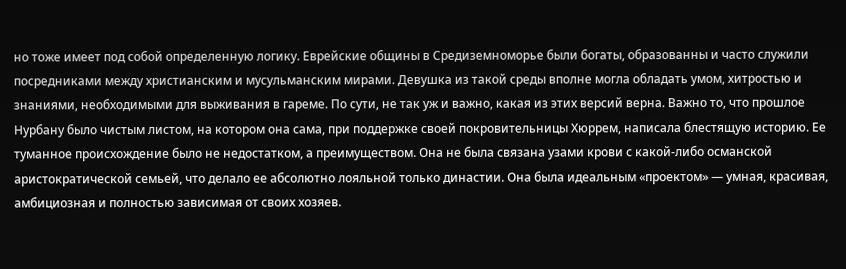но тоже имеет под собой определенную логику. Еврейские общины в Средиземноморье были богаты, образованны и часто служили посредниками между христианским и мусульманским мирами. Девушка из такой среды вполне могла обладать умом, хитростью и знаниями, необходимыми для выживания в гареме. По сути, не так уж и важно, какая из этих версий верна. Важно то, что прошлое Нурбану было чистым листом, на котором она сама, при поддержке своей покровительницы Хюррем, написала блестящую историю. Ее туманное происхождение было не недостатком, а преимуществом. Она не была связана узами крови с какой-либо османской аристократической семьей, что делало ее абсолютно лояльной только династии. Она была идеальным «проектом» — умная, красивая, амбициозная и полностью зависимая от своих хозяев.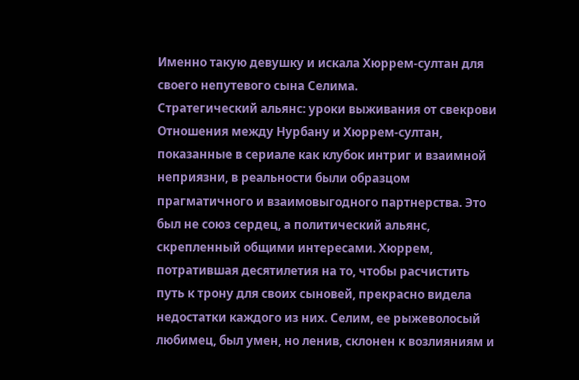Именно такую девушку и искала Хюррем-султан для своего непутевого сына Селима.
Стратегический альянс: уроки выживания от свекрови
Отношения между Нурбану и Хюррем-султан, показанные в сериале как клубок интриг и взаимной неприязни, в реальности были образцом прагматичного и взаимовыгодного партнерства. Это был не союз сердец, а политический альянс, скрепленный общими интересами. Хюррем, потратившая десятилетия на то, чтобы расчистить путь к трону для своих сыновей, прекрасно видела недостатки каждого из них. Селим, ее рыжеволосый любимец, был умен, но ленив, склонен к возлияниям и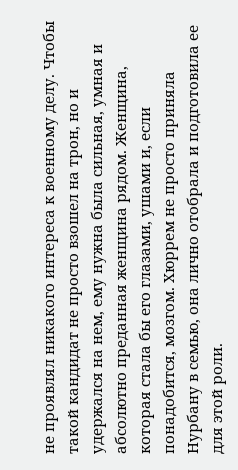не проявлял никакого интереса к военному делу. Чтобы такой кандидат не просто взошел на трон, но и удержался на нем, ему нужна была сильная, умная и абсолютно преданная женщина рядом. Женщина, которая стала бы его глазами, ушами и, если понадобится, мозгом. Хюррем не просто приняла Нурбану в семью, она лично отобрала и подготовила ее для этой роли.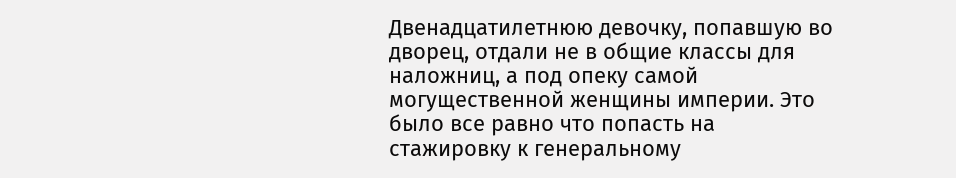Двенадцатилетнюю девочку, попавшую во дворец, отдали не в общие классы для наложниц, а под опеку самой могущественной женщины империи. Это было все равно что попасть на стажировку к генеральному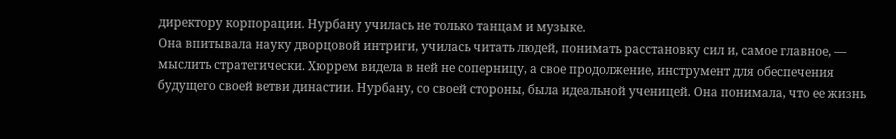директору корпорации. Нурбану училась не только танцам и музыке.
Она впитывала науку дворцовой интриги, училась читать людей, понимать расстановку сил и, самое главное, — мыслить стратегически. Хюррем видела в ней не соперницу, а свое продолжение, инструмент для обеспечения будущего своей ветви династии. Нурбану, со своей стороны, была идеальной ученицей. Она понимала, что ее жизнь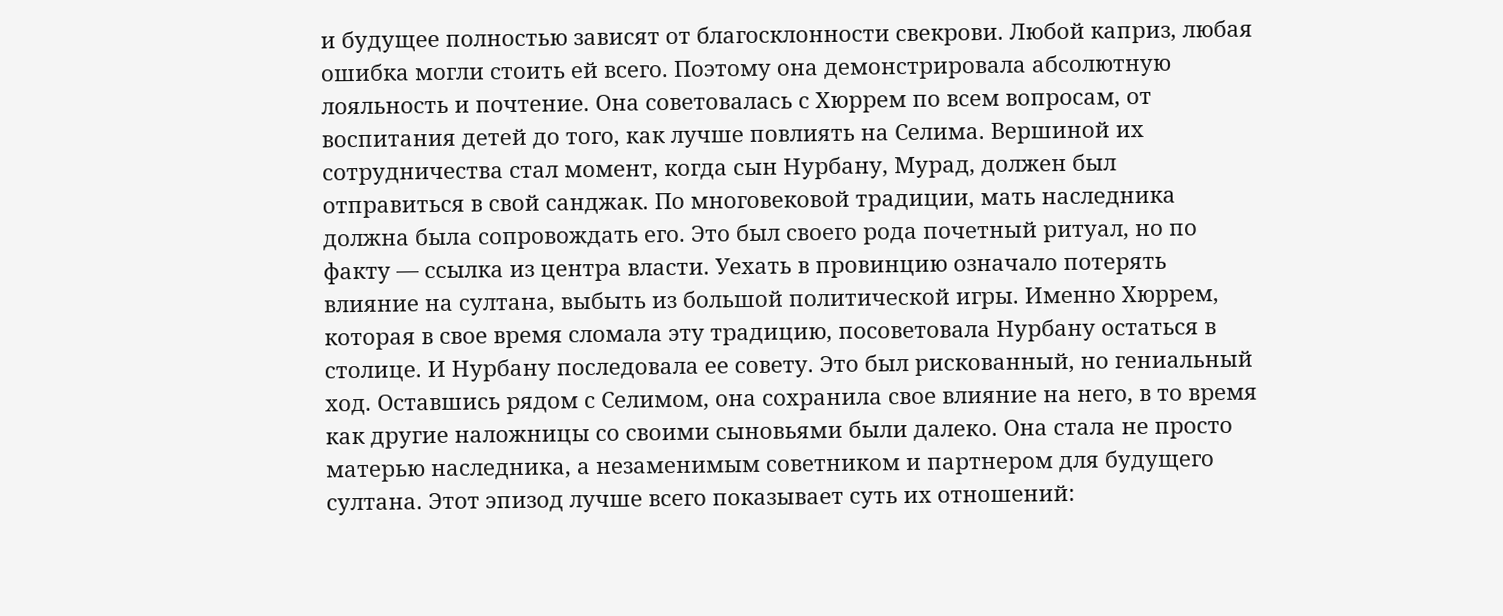и будущее полностью зависят от благосклонности свекрови. Любой каприз, любая ошибка могли стоить ей всего. Поэтому она демонстрировала абсолютную лояльность и почтение. Она советовалась с Хюррем по всем вопросам, от воспитания детей до того, как лучше повлиять на Селима. Вершиной их сотрудничества стал момент, когда сын Нурбану, Мурад, должен был отправиться в свой санджак. По многовековой традиции, мать наследника должна была сопровождать его. Это был своего рода почетный ритуал, но по факту — ссылка из центра власти. Уехать в провинцию означало потерять влияние на султана, выбыть из большой политической игры. Именно Хюррем, которая в свое время сломала эту традицию, посоветовала Нурбану остаться в столице. И Нурбану последовала ее совету. Это был рискованный, но гениальный ход. Оставшись рядом с Селимом, она сохранила свое влияние на него, в то время как другие наложницы со своими сыновьями были далеко. Она стала не просто матерью наследника, а незаменимым советником и партнером для будущего султана. Этот эпизод лучше всего показывает суть их отношений: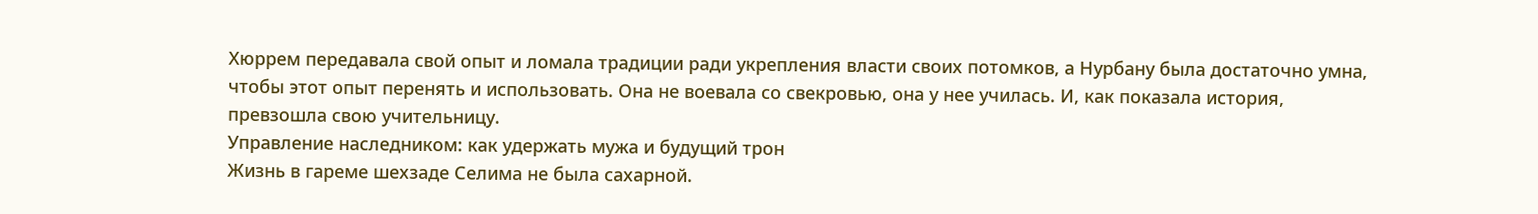Хюррем передавала свой опыт и ломала традиции ради укрепления власти своих потомков, а Нурбану была достаточно умна, чтобы этот опыт перенять и использовать. Она не воевала со свекровью, она у нее училась. И, как показала история, превзошла свою учительницу.
Управление наследником: как удержать мужа и будущий трон
Жизнь в гареме шехзаде Селима не была сахарной.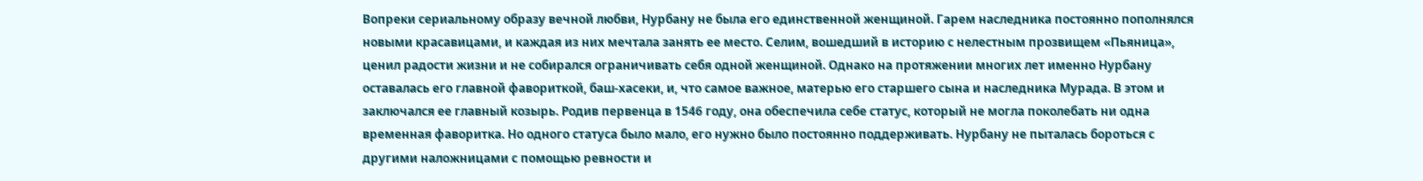Вопреки сериальному образу вечной любви, Нурбану не была его единственной женщиной. Гарем наследника постоянно пополнялся новыми красавицами, и каждая из них мечтала занять ее место. Селим, вошедший в историю с нелестным прозвищем «Пьяница», ценил радости жизни и не собирался ограничивать себя одной женщиной. Однако на протяжении многих лет именно Нурбану оставалась его главной фавориткой, баш-хасеки, и, что самое важное, матерью его старшего сына и наследника Мурада. В этом и заключался ее главный козырь. Родив первенца в 1546 году, она обеспечила себе статус, который не могла поколебать ни одна временная фаворитка. Но одного статуса было мало, его нужно было постоянно поддерживать. Нурбану не пыталась бороться с другими наложницами с помощью ревности и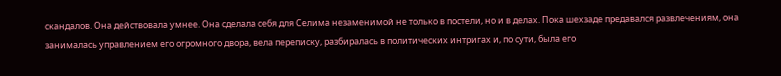скандалов. Она действовала умнее. Она сделала себя для Селима незаменимой не только в постели, но и в делах. Пока шехзаде предавался развлечениям, она занималась управлением его огромного двора, вела переписку, разбиралась в политических интригах и, по сути, была его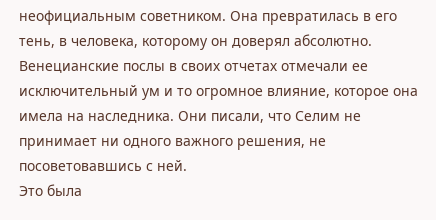неофициальным советником. Она превратилась в его тень, в человека, которому он доверял абсолютно. Венецианские послы в своих отчетах отмечали ее исключительный ум и то огромное влияние, которое она имела на наследника. Они писали, что Селим не принимает ни одного важного решения, не посоветовавшись с ней.
Это была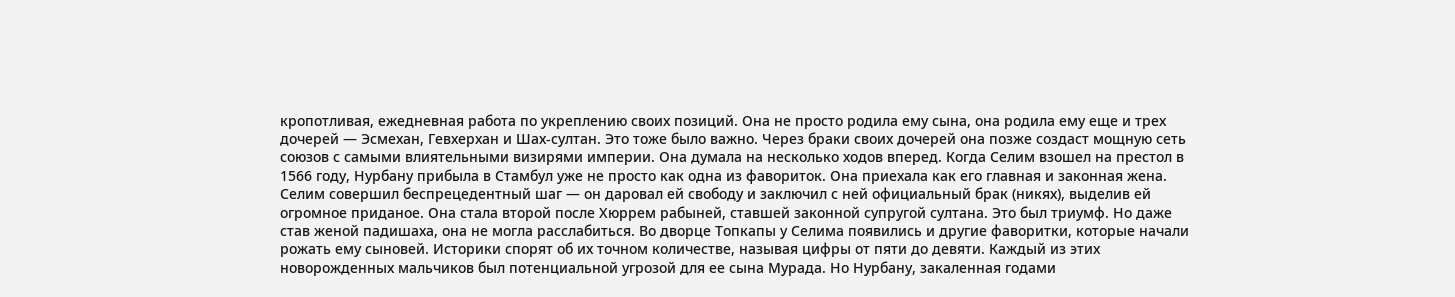кропотливая, ежедневная работа по укреплению своих позиций. Она не просто родила ему сына, она родила ему еще и трех дочерей — Эсмехан, Гевхерхан и Шах-султан. Это тоже было важно. Через браки своих дочерей она позже создаст мощную сеть союзов с самыми влиятельными визирями империи. Она думала на несколько ходов вперед. Когда Селим взошел на престол в 1566 году, Нурбану прибыла в Стамбул уже не просто как одна из фавориток. Она приехала как его главная и законная жена. Селим совершил беспрецедентный шаг — он даровал ей свободу и заключил с ней официальный брак (никях), выделив ей огромное приданое. Она стала второй после Хюррем рабыней, ставшей законной супругой султана. Это был триумф. Но даже став женой падишаха, она не могла расслабиться. Во дворце Топкапы у Селима появились и другие фаворитки, которые начали рожать ему сыновей. Историки спорят об их точном количестве, называя цифры от пяти до девяти. Каждый из этих новорожденных мальчиков был потенциальной угрозой для ее сына Мурада. Но Нурбану, закаленная годами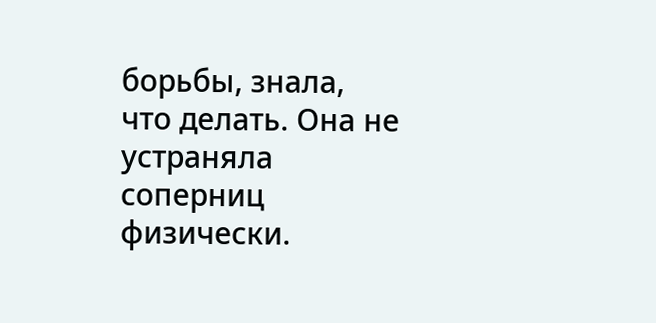борьбы, знала, что делать. Она не устраняла соперниц физически.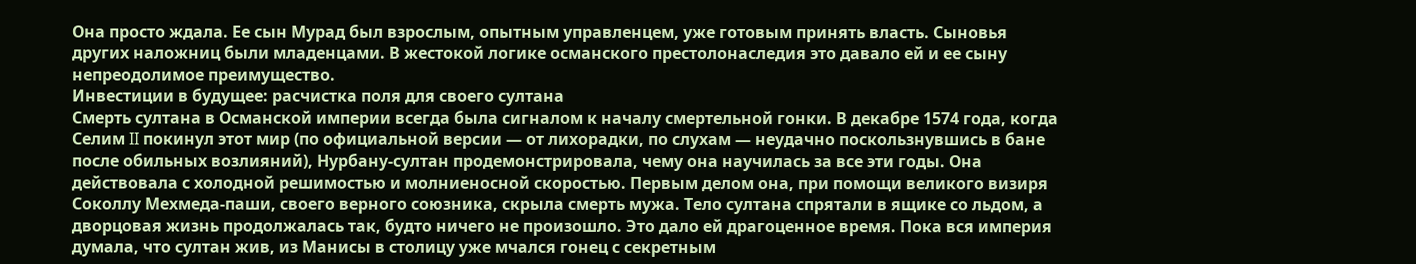Она просто ждала. Ее сын Мурад был взрослым, опытным управленцем, уже готовым принять власть. Сыновья других наложниц были младенцами. В жестокой логике османского престолонаследия это давало ей и ее сыну непреодолимое преимущество.
Инвестиции в будущее: расчистка поля для своего султана
Смерть султана в Османской империи всегда была сигналом к началу смертельной гонки. В декабре 1574 года, когда Селим II покинул этот мир (по официальной версии — от лихорадки, по слухам — неудачно поскользнувшись в бане после обильных возлияний), Нурбану-султан продемонстрировала, чему она научилась за все эти годы. Она действовала с холодной решимостью и молниеносной скоростью. Первым делом она, при помощи великого визиря Соколлу Мехмеда-паши, своего верного союзника, скрыла смерть мужа. Тело султана спрятали в ящике со льдом, а дворцовая жизнь продолжалась так, будто ничего не произошло. Это дало ей драгоценное время. Пока вся империя думала, что султан жив, из Манисы в столицу уже мчался гонец с секретным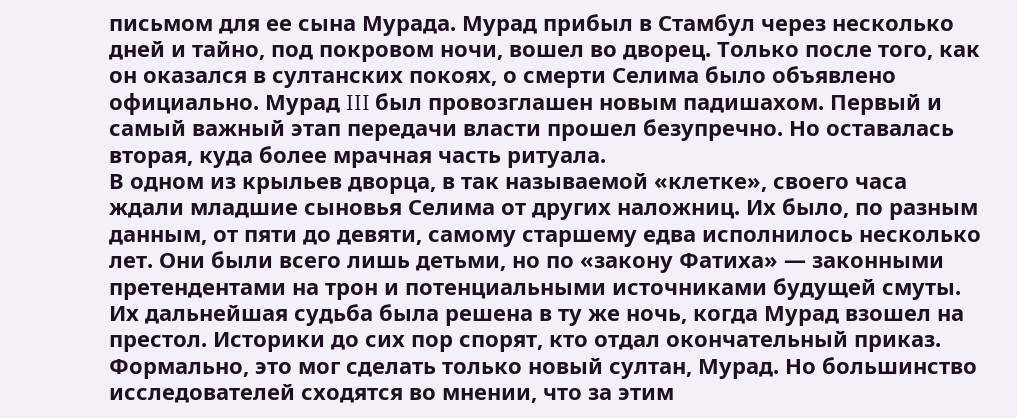письмом для ее сына Мурада. Мурад прибыл в Стамбул через несколько дней и тайно, под покровом ночи, вошел во дворец. Только после того, как он оказался в султанских покоях, о смерти Селима было объявлено официально. Мурад III был провозглашен новым падишахом. Первый и самый важный этап передачи власти прошел безупречно. Но оставалась вторая, куда более мрачная часть ритуала.
В одном из крыльев дворца, в так называемой «клетке», своего часа ждали младшие сыновья Селима от других наложниц. Их было, по разным данным, от пяти до девяти, самому старшему едва исполнилось несколько лет. Они были всего лишь детьми, но по «закону Фатиха» — законными претендентами на трон и потенциальными источниками будущей смуты. Их дальнейшая судьба была решена в ту же ночь, когда Мурад взошел на престол. Историки до сих пор спорят, кто отдал окончательный приказ. Формально, это мог сделать только новый султан, Мурад. Но большинство исследователей сходятся во мнении, что за этим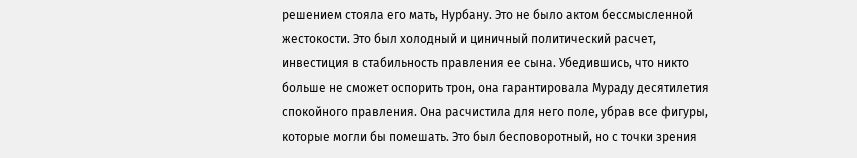решением стояла его мать, Нурбану. Это не было актом бессмысленной жестокости. Это был холодный и циничный политический расчет, инвестиция в стабильность правления ее сына. Убедившись, что никто больше не сможет оспорить трон, она гарантировала Мураду десятилетия спокойного правления. Она расчистила для него поле, убрав все фигуры, которые могли бы помешать. Это был бесповоротный, но с точки зрения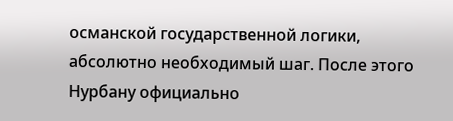османской государственной логики, абсолютно необходимый шаг. После этого Нурбану официально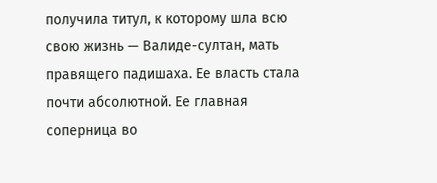получила титул, к которому шла всю свою жизнь — Валиде-султан, мать правящего падишаха. Ее власть стала почти абсолютной. Ее главная соперница во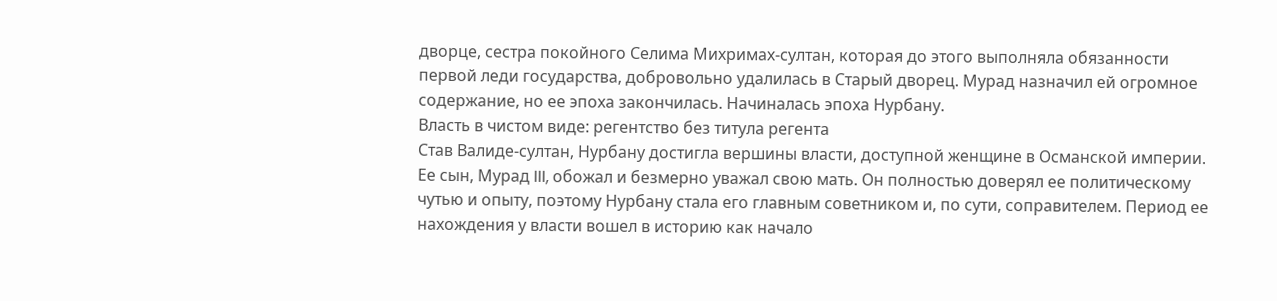дворце, сестра покойного Селима Михримах-султан, которая до этого выполняла обязанности первой леди государства, добровольно удалилась в Старый дворец. Мурад назначил ей огромное содержание, но ее эпоха закончилась. Начиналась эпоха Нурбану.
Власть в чистом виде: регентство без титула регента
Став Валиде-султан, Нурбану достигла вершины власти, доступной женщине в Османской империи. Ее сын, Мурад III, обожал и безмерно уважал свою мать. Он полностью доверял ее политическому чутью и опыту, поэтому Нурбану стала его главным советником и, по сути, соправителем. Период ее нахождения у власти вошел в историю как начало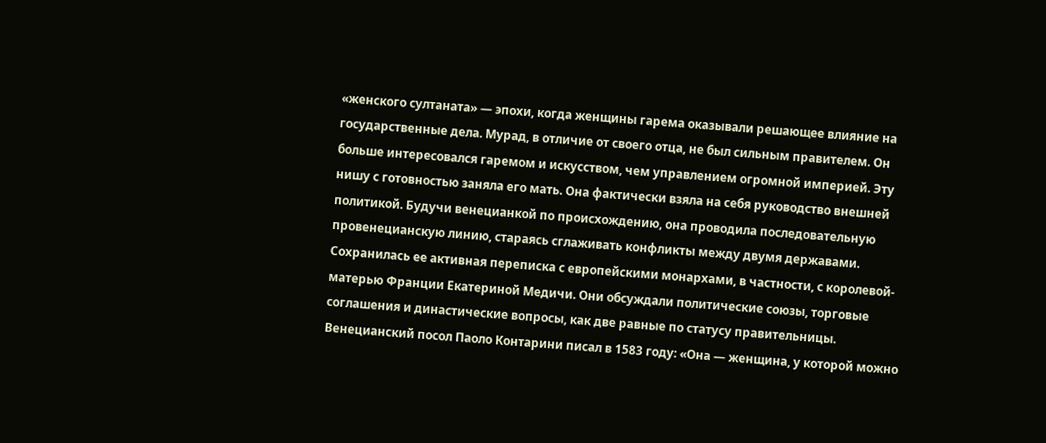«женского султаната» — эпохи, когда женщины гарема оказывали решающее влияние на государственные дела. Мурад, в отличие от своего отца, не был сильным правителем. Он больше интересовался гаремом и искусством, чем управлением огромной империей. Эту нишу с готовностью заняла его мать. Она фактически взяла на себя руководство внешней политикой. Будучи венецианкой по происхождению, она проводила последовательную провенецианскую линию, стараясь сглаживать конфликты между двумя державами. Сохранилась ее активная переписка с европейскими монархами, в частности, с королевой-матерью Франции Екатериной Медичи. Они обсуждали политические союзы, торговые соглашения и династические вопросы, как две равные по статусу правительницы. Венецианский посол Паоло Контарини писал в 1583 году: «Она — женщина, у которой можно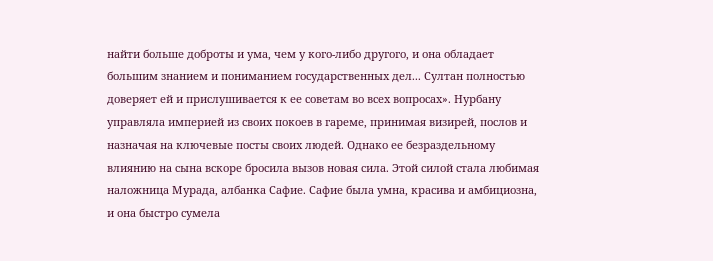найти больше доброты и ума, чем у кого-либо другого, и она обладает большим знанием и пониманием государственных дел... Султан полностью доверяет ей и прислушивается к ее советам во всех вопросах». Нурбану управляла империей из своих покоев в гареме, принимая визирей, послов и назначая на ключевые посты своих людей. Однако ее безраздельному влиянию на сына вскоре бросила вызов новая сила. Этой силой стала любимая наложница Мурада, албанка Сафие. Сафие была умна, красива и амбициозна, и она быстро сумела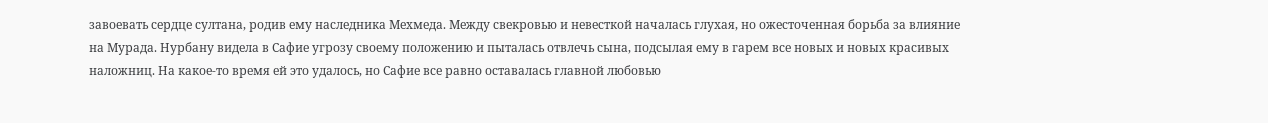завоевать сердце султана, родив ему наследника Мехмеда. Между свекровью и невесткой началась глухая, но ожесточенная борьба за влияние на Мурада. Нурбану видела в Сафие угрозу своему положению и пыталась отвлечь сына, подсылая ему в гарем все новых и новых красивых наложниц. На какое-то время ей это удалось, но Сафие все равно оставалась главной любовью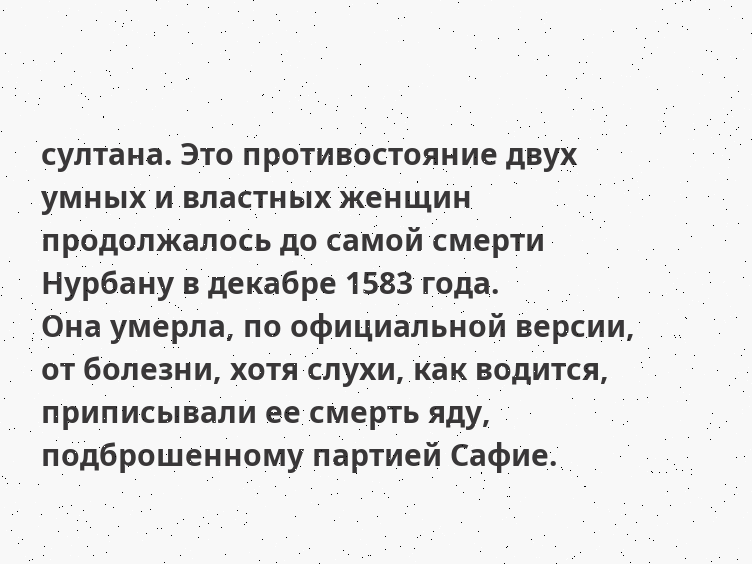султана. Это противостояние двух умных и властных женщин продолжалось до самой смерти Нурбану в декабре 1583 года.
Она умерла, по официальной версии, от болезни, хотя слухи, как водится, приписывали ее смерть яду, подброшенному партией Сафие.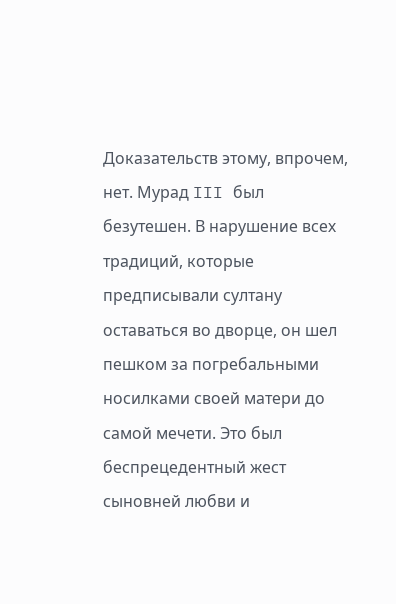Доказательств этому, впрочем, нет. Мурад III был безутешен. В нарушение всех традиций, которые предписывали султану оставаться во дворце, он шел пешком за погребальными носилками своей матери до самой мечети. Это был беспрецедентный жест сыновней любви и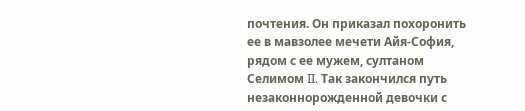почтения. Он приказал похоронить ее в мавзолее мечети Айя-София, рядом с ее мужем, султаном Селимом II. Так закончился путь незаконнорожденной девочки с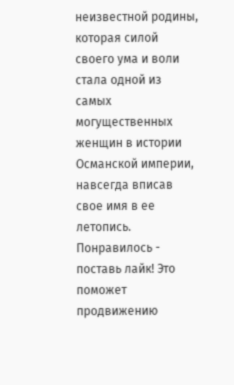неизвестной родины, которая силой своего ума и воли стала одной из самых могущественных женщин в истории Османской империи, навсегда вписав свое имя в ее летопись.
Понравилось - поставь лайк! Это поможет продвижению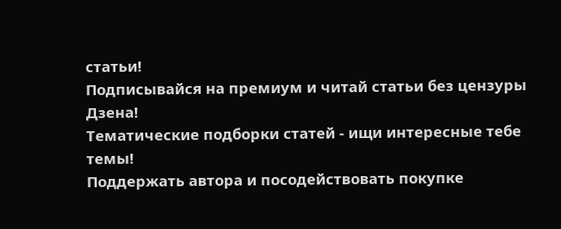статьи!
Подписывайся на премиум и читай статьи без цензуры Дзена!
Тематические подборки статей - ищи интересные тебе темы!
Поддержать автора и посодействовать покупке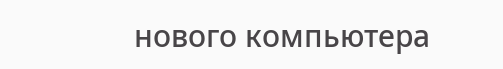нового компьютера